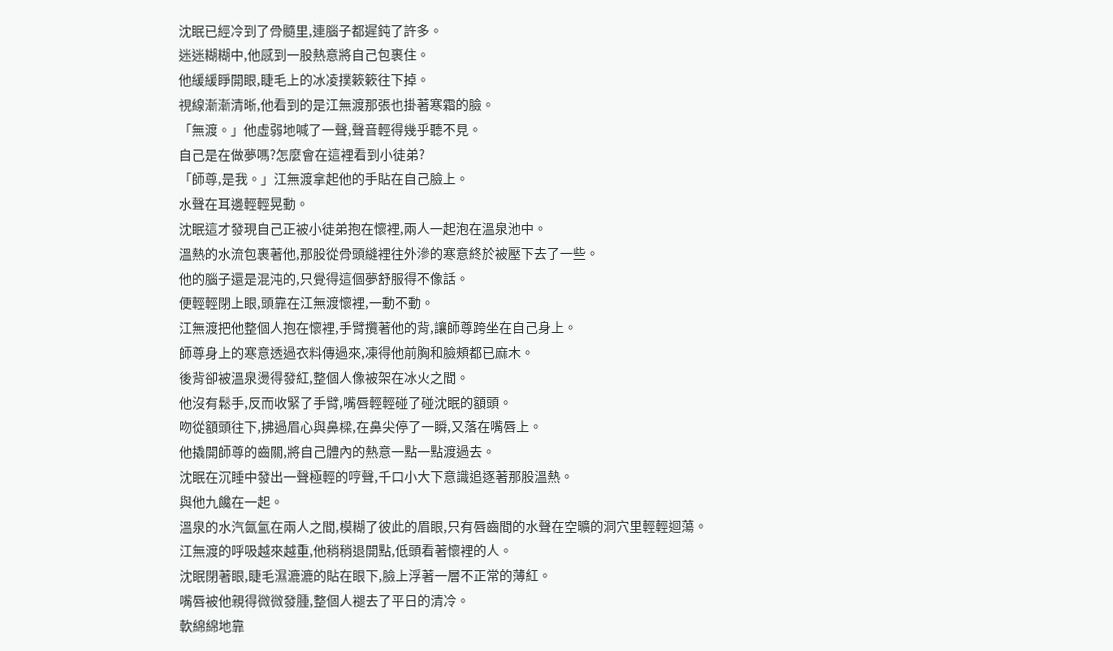沈眠已經冷到了骨髓里,連腦子都遲鈍了許多。
迷迷糊糊中,他感到一股熱意將自己包裹住。
他緩緩睜開眼,睫毛上的冰凌撲簌簌往下掉。
視線漸漸清晰,他看到的是江無渡那張也掛著寒霜的臉。
「無渡。」他虛弱地喊了一聲,聲音輕得幾乎聽不見。
自己是在做夢嗎?怎麼會在這裡看到小徒弟?
「師尊,是我。」江無渡拿起他的手貼在自己臉上。
水聲在耳邊輕輕晃動。
沈眠這才發現自己正被小徒弟抱在懷裡,兩人一起泡在溫泉池中。
溫熱的水流包裹著他,那股從骨頭縫裡往外滲的寒意終於被壓下去了一些。
他的腦子還是混沌的,只覺得這個夢舒服得不像話。
便輕輕閉上眼,頭靠在江無渡懷裡,一動不動。
江無渡把他整個人抱在懷裡,手臂攬著他的背,讓師尊跨坐在自己身上。
師尊身上的寒意透過衣料傳過來,凍得他前胸和臉頰都已麻木。
後背卻被溫泉燙得發紅,整個人像被架在冰火之間。
他沒有鬆手,反而收緊了手臂,嘴唇輕輕碰了碰沈眠的額頭。
吻從額頭往下,拂過眉心與鼻樑,在鼻尖停了一瞬,又落在嘴唇上。
他撬開師尊的齒關,將自己體內的熱意一點一點渡過去。
沈眠在沉睡中發出一聲極輕的哼聲,千口小大下意識追逐著那股溫熱。
與他九饞在一起。
溫泉的水汽氤氳在兩人之間,模糊了彼此的眉眼,只有唇齒間的水聲在空曠的洞穴里輕輕迴蕩。
江無渡的呼吸越來越重,他稍稍退開點,低頭看著懷裡的人。
沈眠閉著眼,睫毛濕漉漉的貼在眼下,臉上浮著一層不正常的薄紅。
嘴唇被他親得微微發腫,整個人褪去了平日的清冷。
軟綿綿地靠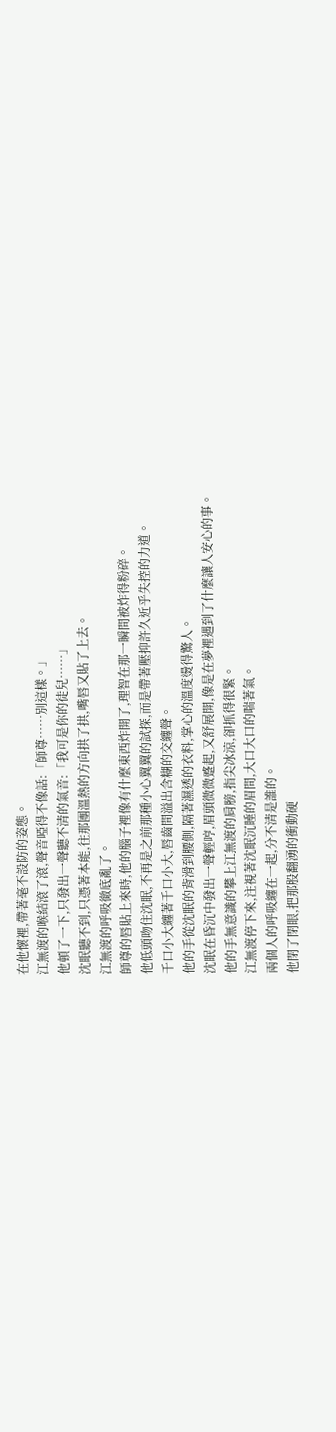在他懷裡,帶著毫不設防的姿態。
江無渡的喉結滾了滾,聲音啞得不像話:「師尊……別這樣。」
他頓了一下,只發出一聲聽不清的氣音:「我可是你的徒兒……」
沈眠聽不到,只憑著本能,往那團溫熱的方向拱了拱,嘴唇又貼了上去。
江無渡的呼吸徹底亂了。
師尊的唇貼上來時,他的腦子裡像有什麼東西炸開了,理智在那一瞬間被炸得粉碎。
他低頭吻住沈眠,不再是之前那種小心翼翼的試探,而是帶著壓抑許久近乎失控的力道。
千口小大纏著千口小大,唇齒間溢出含糊的交纏聲。
他的手從沈眠的背滑到腰側,隔著濕透的衣料,掌心的溫度燙得驚人。
沈眠在昏沉中發出一聲輕哼,眉頭微微蹙起,又舒展開,像是在夢裡遇到了什麼讓人安心的事。
他的手無意識的攀上江無渡的肩膀,指尖冰涼,卻抓得很緊。
江無渡停下來,注視著沈眠沉睡的眉間,大口大口的喘著氣。
兩個人的呼吸纏在一起,分不清是誰的。
他閉了閉眼,把那股翻湧的衝動硬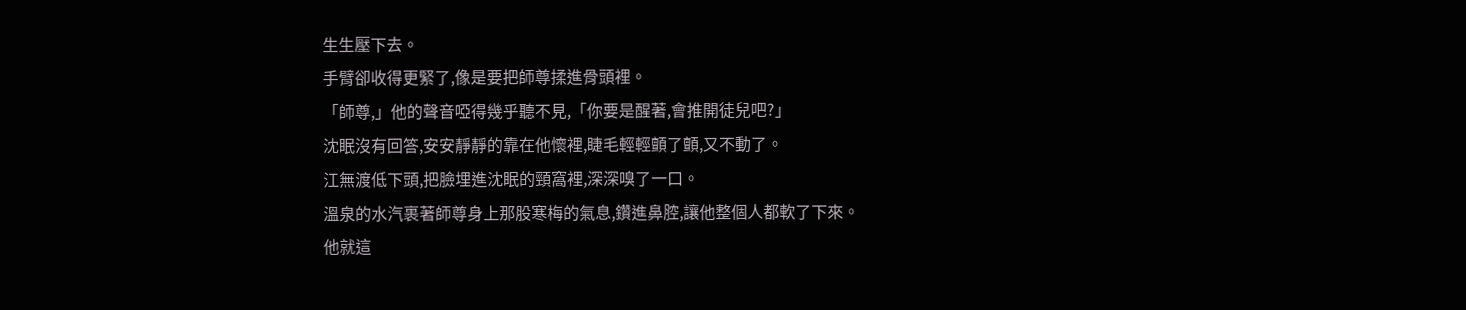生生壓下去。
手臂卻收得更緊了,像是要把師尊揉進骨頭裡。
「師尊,」他的聲音啞得幾乎聽不見,「你要是醒著,會推開徒兒吧?」
沈眠沒有回答,安安靜靜的靠在他懷裡,睫毛輕輕顫了顫,又不動了。
江無渡低下頭,把臉埋進沈眠的頸窩裡,深深嗅了一口。
溫泉的水汽裹著師尊身上那股寒梅的氣息,鑽進鼻腔,讓他整個人都軟了下來。
他就這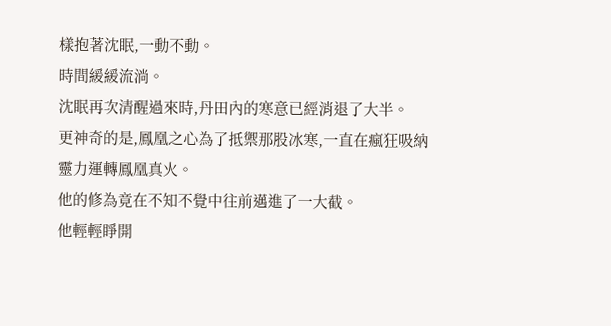樣抱著沈眠,一動不動。
時間緩緩流淌。
沈眠再次清醒過來時,丹田內的寒意已經消退了大半。
更神奇的是,鳳凰之心為了抵禦那股冰寒,一直在瘋狂吸納靈力運轉鳳凰真火。
他的修為竟在不知不覺中往前邁進了一大截。
他輕輕睜開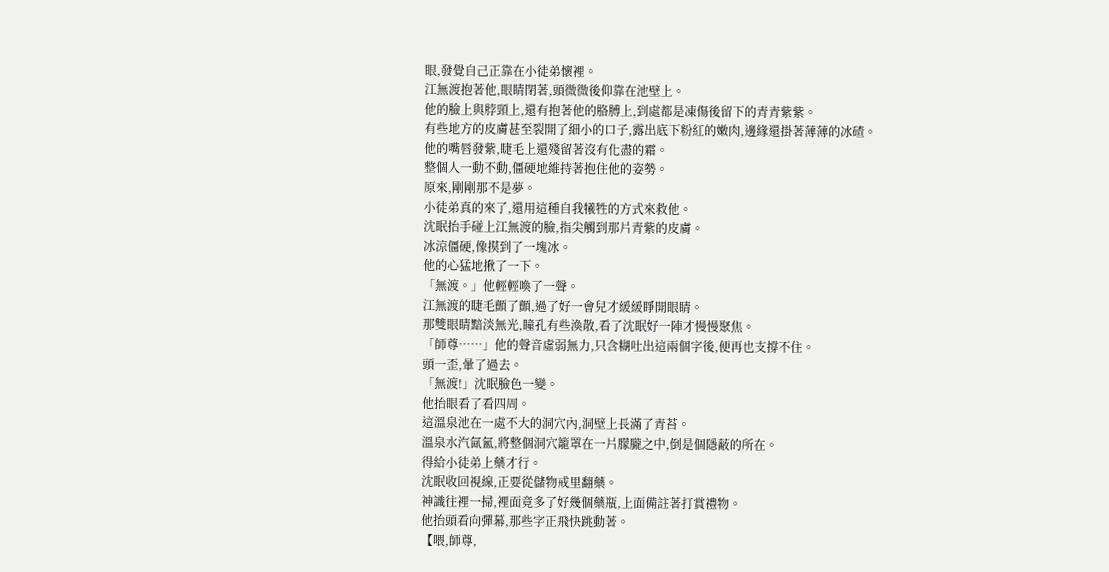眼,發覺自己正靠在小徒弟懷裡。
江無渡抱著他,眼睛閉著,頭微微後仰靠在池壁上。
他的臉上與脖頸上,還有抱著他的胳膊上,到處都是凍傷後留下的青青紫紫。
有些地方的皮膚甚至裂開了細小的口子,露出底下粉紅的嫩肉,邊緣還掛著薄薄的冰碴。
他的嘴唇發紫,睫毛上還殘留著沒有化盡的霜。
整個人一動不動,僵硬地維持著抱住他的姿勢。
原來,剛剛那不是夢。
小徒弟真的來了,還用這種自我犧牲的方式來救他。
沈眠抬手碰上江無渡的臉,指尖觸到那片青紫的皮膚。
冰涼僵硬,像摸到了一塊冰。
他的心猛地揪了一下。
「無渡。」他輕輕喚了一聲。
江無渡的睫毛顫了顫,過了好一會兒才緩緩睜開眼睛。
那雙眼睛黯淡無光,瞳孔有些渙散,看了沈眠好一陣才慢慢聚焦。
「師尊……」他的聲音虛弱無力,只含糊吐出這兩個字後,便再也支撐不住。
頭一歪,暈了過去。
「無渡!」沈眠臉色一變。
他抬眼看了看四周。
這溫泉池在一處不大的洞穴內,洞壁上長滿了青苔。
溫泉水汽氤氳,將整個洞穴籠罩在一片朦朧之中,倒是個隱蔽的所在。
得給小徒弟上藥才行。
沈眠收回視線,正要從儲物戒里翻藥。
神識往裡一掃,裡面竟多了好幾個藥瓶,上面備註著打賞禮物。
他抬頭看向彈幕,那些字正飛快跳動著。
【喂,師尊,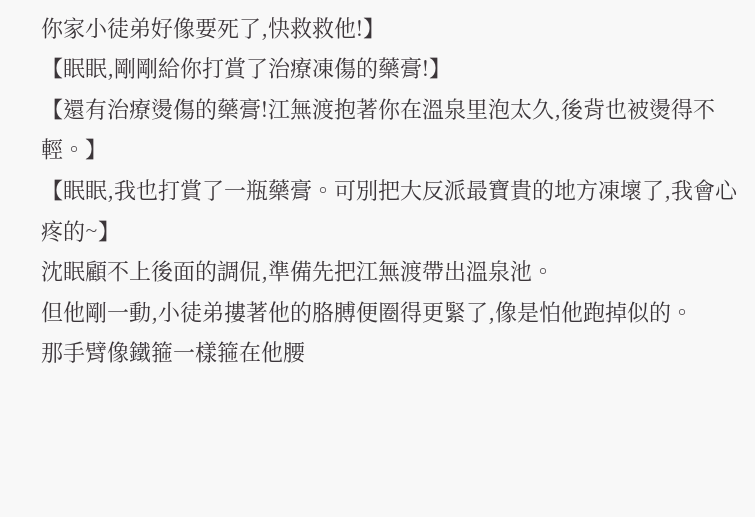你家小徒弟好像要死了,快救救他!】
【眠眠,剛剛給你打賞了治療凍傷的藥膏!】
【還有治療燙傷的藥膏!江無渡抱著你在溫泉里泡太久,後背也被燙得不輕。】
【眠眠,我也打賞了一瓶藥膏。可別把大反派最寶貴的地方凍壞了,我會心疼的~】
沈眠顧不上後面的調侃,準備先把江無渡帶出溫泉池。
但他剛一動,小徒弟摟著他的胳膊便圈得更緊了,像是怕他跑掉似的。
那手臂像鐵箍一樣箍在他腰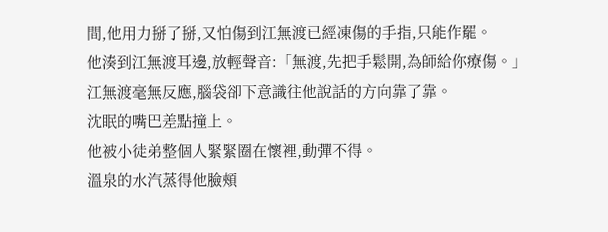間,他用力掰了掰,又怕傷到江無渡已經凍傷的手指,只能作罷。
他湊到江無渡耳邊,放輕聲音:「無渡,先把手鬆開,為師給你療傷。」
江無渡毫無反應,腦袋卻下意識往他說話的方向靠了靠。
沈眠的嘴巴差點撞上。
他被小徒弟整個人緊緊圈在懷裡,動彈不得。
溫泉的水汽蒸得他臉頰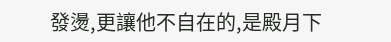發燙,更讓他不自在的,是殿月下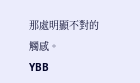那處明顯不對的觸感。
YBB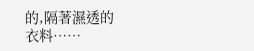的,隔著濕透的衣料……